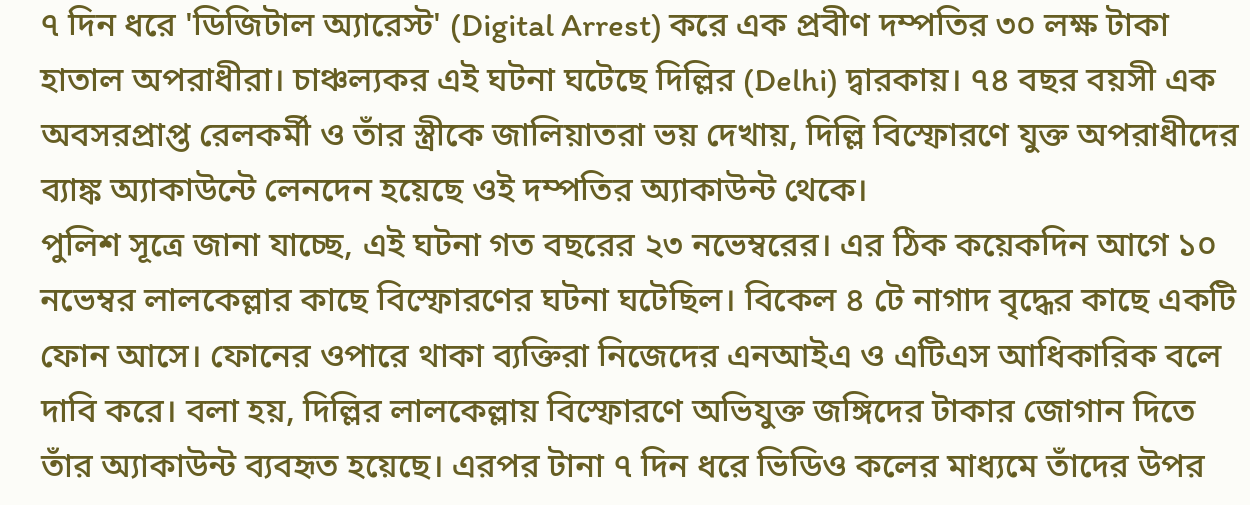৭ দিন ধরে 'ডিজিটাল অ্যারেস্ট' (Digital Arrest) করে এক প্রবীণ দম্পতির ৩০ লক্ষ টাকা হাতাল অপরাধীরা। চাঞ্চল্যকর এই ঘটনা ঘটেছে দিল্লির (Delhi) দ্বারকায়। ৭৪ বছর বয়সী এক অবসরপ্রাপ্ত রেলকর্মী ও তাঁর স্ত্রীকে জালিয়াতরা ভয় দেখায়, দিল্লি বিস্ফোরণে যুক্ত অপরাধীদের ব্যাঙ্ক অ্যাকাউন্টে লেনদেন হয়েছে ওই দম্পতির অ্যাকাউন্ট থেকে।
পুলিশ সূত্রে জানা যাচ্ছে, এই ঘটনা গত বছরের ২৩ নভেম্বরের। এর ঠিক কয়েকদিন আগে ১০ নভেম্বর লালকেল্লার কাছে বিস্ফোরণের ঘটনা ঘটেছিল। বিকেল ৪ টে নাগাদ বৃদ্ধের কাছে একটি ফোন আসে। ফোনের ওপারে থাকা ব্যক্তিরা নিজেদের এনআইএ ও এটিএস আধিকারিক বলে দাবি করে। বলা হয়, দিল্লির লালকেল্লায় বিস্ফোরণে অভিযুক্ত জঙ্গিদের টাকার জোগান দিতে তাঁর অ্যাকাউন্ট ব্যবহৃত হয়েছে। এরপর টানা ৭ দিন ধরে ভিডিও কলের মাধ্যমে তাঁদের উপর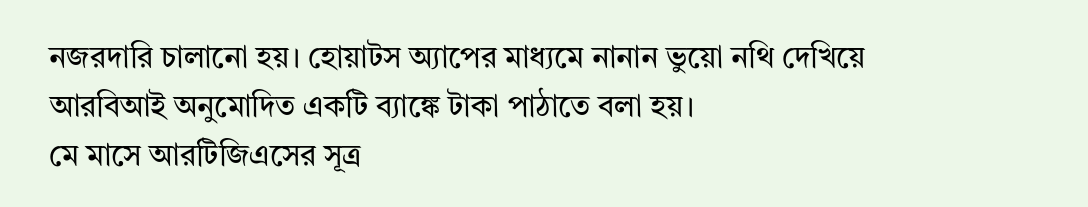নজরদারি চালানো হয়। হোয়াটস অ্যাপের মাধ্যমে নানান ভুয়ো নথি দেখিয়ে আরবিআই অনুমোদিত একটি ব্যাঙ্কে টাকা পাঠাতে বলা হয়।
মে মাসে আরটিজিএসের সূত্র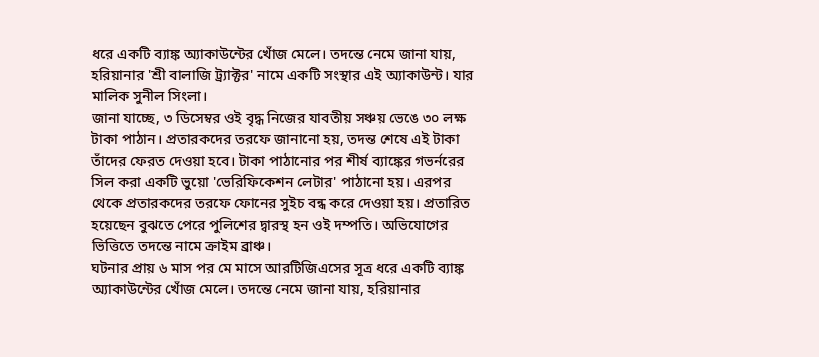ধরে একটি ব্যাঙ্ক অ্যাকাউন্টের খোঁজ মেলে। তদন্তে নেমে জানা যায়, হরিয়ানার 'শ্রী বালাজি ট্র্যাক্টর' নামে একটি সংস্থার এই অ্যাকাউন্ট। যার মালিক সুনীল সিংলা।
জানা যাচ্ছে, ৩ ডিসেম্বর ওই বৃদ্ধ নিজের যাবতীয় সঞ্চয় ভেঙে ৩০ লক্ষ টাকা পাঠান। প্রতারকদের তরফে জানানো হয়, তদন্ত শেষে এই টাকা তাঁদের ফেরত দেওয়া হবে। টাকা পাঠানোর পর শীর্ষ ব্যাঙ্কের গভর্নরের সিল করা একটি ভুয়ো 'ভেরিফিকেশন লেটার' পাঠানো হয়। এরপর থেকে প্রতারকদের তরফে ফোনের সুইচ বন্ধ করে দেওয়া হয়। প্রতারিত হয়েছেন বুঝতে পেরে পুলিশের দ্বারস্থ হন ওই দম্পতি। অভিযোগের ভিত্তিতে তদন্তে নামে ক্রাইম ব্রাঞ্চ।
ঘটনার প্রায় ৬ মাস পর মে মাসে আরটিজিএসের সূত্র ধরে একটি ব্যাঙ্ক অ্যাকাউন্টের খোঁজ মেলে। তদন্তে নেমে জানা যায়, হরিয়ানার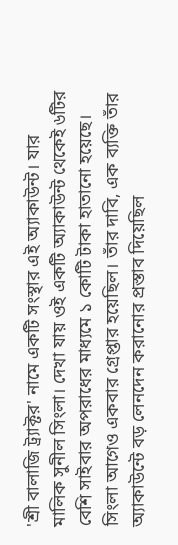'শ্রী বালাজি ট্র্যাক্টর' নামে একটি সংস্থার এই অ্যাকাউন্ট। যার মালিক সুনীল সিংলা। দেখা যায় ওই একটি অ্যাকাউন্ট থেকেই ৬টির বেশি সাইবার অপরাধের মাধ্যমে ১ কোটি টাকা হাতানো হয়েছে। সিংলা আগেও একবার গ্রেপ্তার হয়েছিল। তাঁর দাবি, এক ব্যক্তি তাঁর অ্যাকাউন্টে বড় লেনদেন করানোর প্রস্তাব দিয়েছিল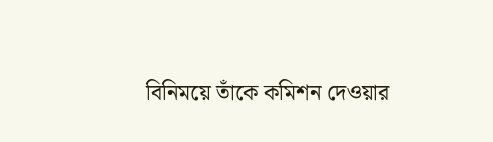বিনিময়ে তাঁকে কমিশন দেওয়ার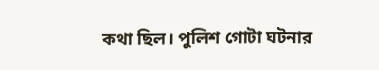কথা ছিল। পুলিশ গোটা ঘটনার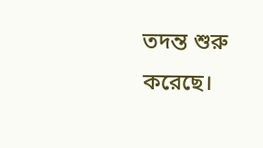তদন্ত শুরু করেছে।